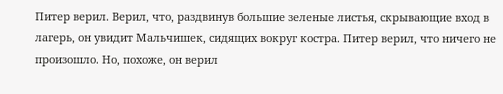Питер верил. Верил, что, раздвинув большие зеленые листья, скрывающие вход в лагерь, он увидит Мальчишек, сидящих вокруг костра. Питер верил, что ничего не произошло. Но, похоже, он верил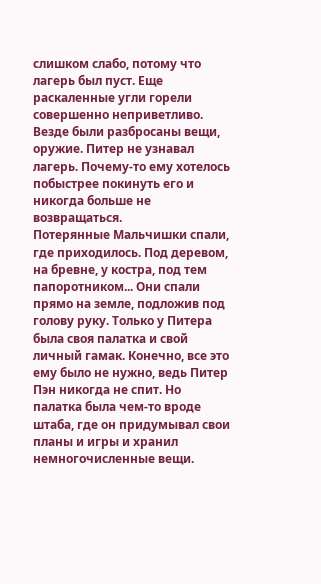слишком слабо, потому что лагерь был пуст. Еще раскаленные угли горели совершенно неприветливо. Везде были разбросаны вещи, оружие. Питер не узнавал лагерь. Почему-то ему хотелось побыстрее покинуть его и никогда больше не возвращаться.
Потерянные Мальчишки спали, где приходилось. Под деревом, на бревне, у костра, под тем папоротником... Они спали прямо на земле, подложив под голову руку. Только у Питера была своя палатка и свой личный гамак. Конечно, все это ему было не нужно, ведь Питер Пэн никогда не спит. Но палатка была чем-то вроде штаба, где он придумывал свои планы и игры и хранил немногочисленные вещи.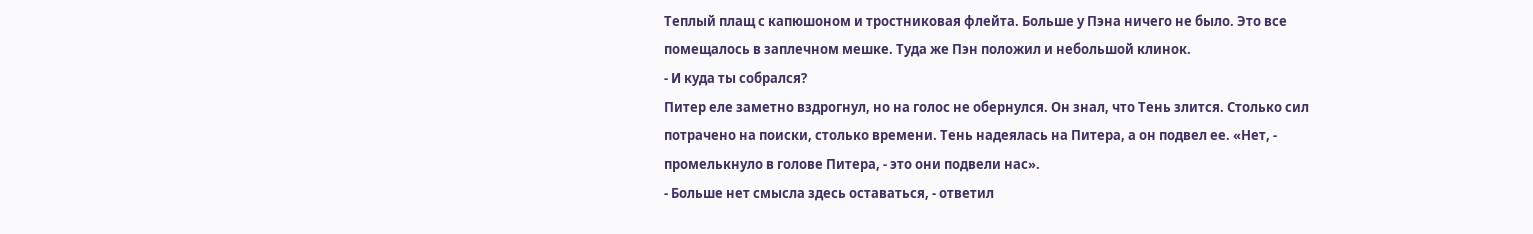Теплый плащ с капюшоном и тростниковая флейта. Больше у Пэна ничего не было. Это все помещалось в заплечном мешке. Туда же Пэн положил и небольшой клинок.
- И куда ты собрался?
Питер еле заметно вздрогнул, но на голос не обернулся. Он знал, что Тень злится. Столько сил потрачено на поиски, столько времени. Тень надеялась на Питера, а он подвел ее. «Нет, - промелькнуло в голове Питера, - это они подвели нас».
- Больше нет смысла здесь оставаться, - ответил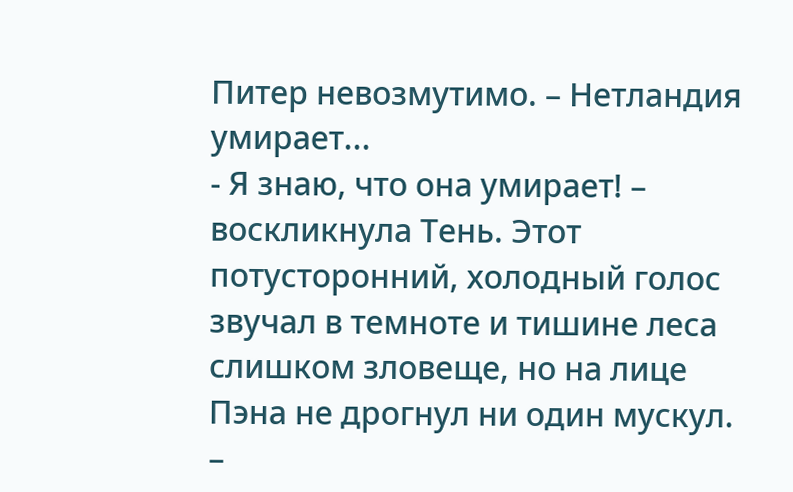Питер невозмутимо. – Нетландия умирает...
- Я знаю, что она умирает! – воскликнула Тень. Этот потусторонний, холодный голос звучал в темноте и тишине леса слишком зловеще, но на лице Пэна не дрогнул ни один мускул. –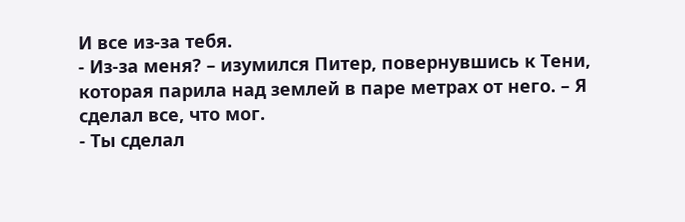И все из-за тебя.
- Из-за меня? – изумился Питер, повернувшись к Тени, которая парила над землей в паре метрах от него. – Я сделал все, что мог.
- Ты сделал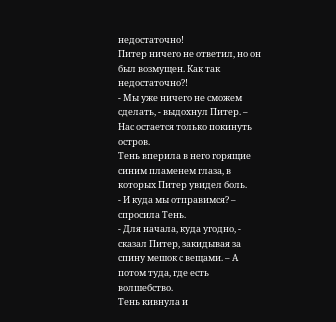недостаточно!
Питер ничего не ответил, но он был возмущен. Как так недостаточно?!
- Мы уже ничего не сможем сделать, - выдохнул Питер. – Нас остается только покинуть остров.
Тень вперила в него горящие синим пламенем глаза, в которых Питер увидел боль.
- И куда мы отправимся? – спросила Тень.
- Для начала, куда угодно, - сказал Питер, закидывая за спину мешок с вещами. – А потом туда, где есть волшебство.
Тень кивнула и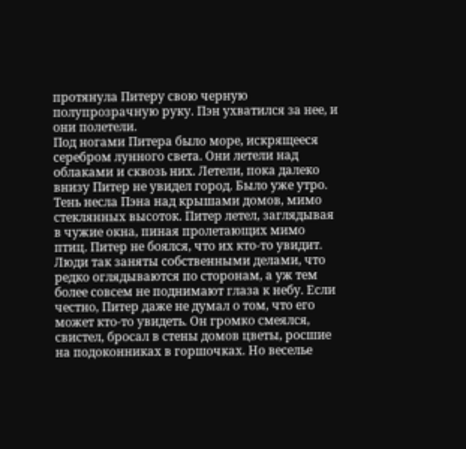протянула Питеру свою черную полупрозрачную руку. Пэн ухватился за нее, и они полетели.
Под ногами Питера было море, искрящееся серебром лунного света. Они летели над облаками и сквозь них. Летели, пока далеко внизу Питер не увидел город. Было уже утро.
Тень несла Пэна над крышами домов, мимо стеклянных высоток. Питер летел, заглядывая в чужие окна, пиная пролетающих мимо птиц. Питер не боялся, что их кто-то увидит. Люди так заняты собственными делами, что редко оглядываются по сторонам, а уж тем более совсем не поднимают глаза к небу. Если честно, Питер даже не думал о том, что его может кто-то увидеть. Он громко смеялся, свистел, бросал в стены домов цветы, росшие на подоконниках в горшочках. Но веселье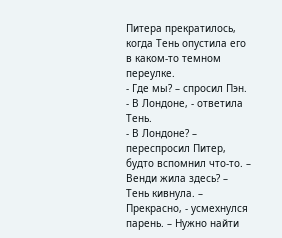Питера прекратилось, когда Тень опустила его в каком-то темном переулке.
- Где мы? – спросил Пэн.
- В Лондоне, - ответила Тень.
- В Лондоне? – переспросил Питер, будто вспомнил что-то. – Венди жила здесь? – Тень кивнула. – Прекрасно, - усмехнулся парень. – Нужно найти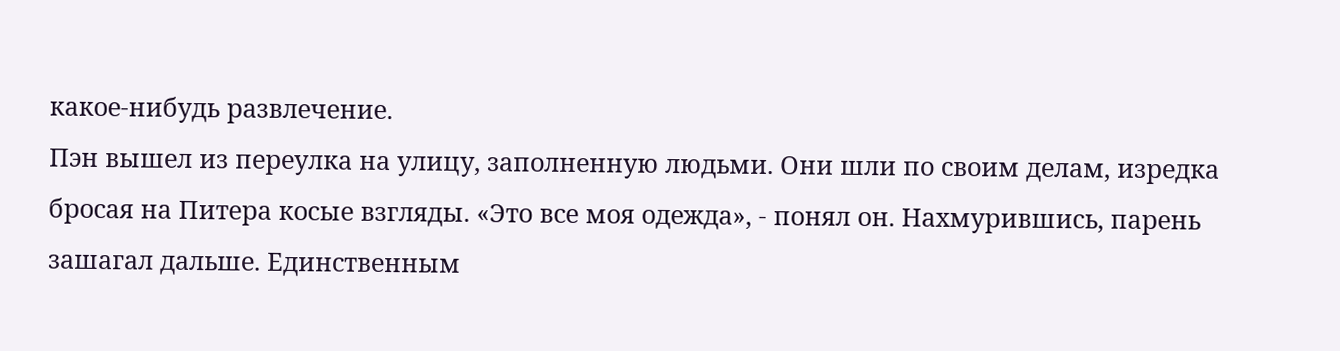какое-нибудь развлечение.
Пэн вышел из переулка на улицу, заполненную людьми. Они шли по своим делам, изредка бросая на Питера косые взгляды. «Это все моя одежда», - понял он. Нахмурившись, парень зашагал дальше. Единственным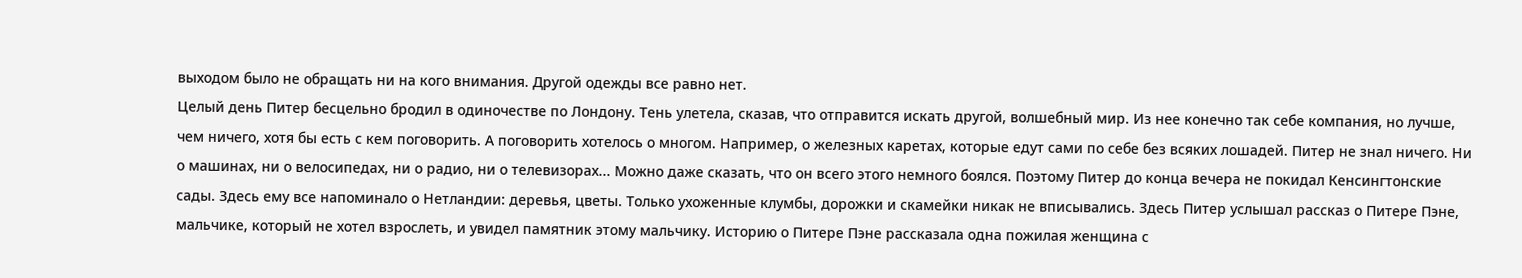выходом было не обращать ни на кого внимания. Другой одежды все равно нет.
Целый день Питер бесцельно бродил в одиночестве по Лондону. Тень улетела, сказав, что отправится искать другой, волшебный мир. Из нее конечно так себе компания, но лучше, чем ничего, хотя бы есть с кем поговорить. А поговорить хотелось о многом. Например, о железных каретах, которые едут сами по себе без всяких лошадей. Питер не знал ничего. Ни о машинах, ни о велосипедах, ни о радио, ни о телевизорах... Можно даже сказать, что он всего этого немного боялся. Поэтому Питер до конца вечера не покидал Кенсингтонские сады. Здесь ему все напоминало о Нетландии: деревья, цветы. Только ухоженные клумбы, дорожки и скамейки никак не вписывались. Здесь Питер услышал рассказ о Питере Пэне, мальчике, который не хотел взрослеть, и увидел памятник этому мальчику. Историю о Питере Пэне рассказала одна пожилая женщина с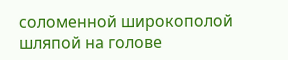соломенной широкополой шляпой на голове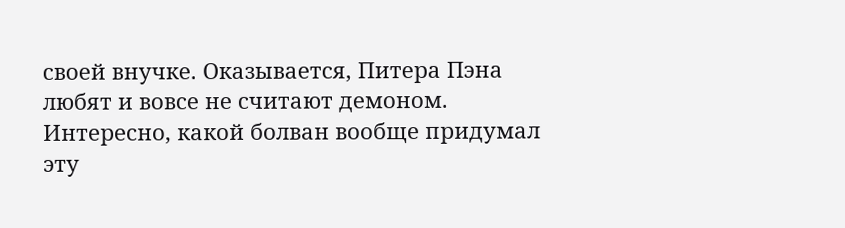своей внучке. Оказывается, Питера Пэна любят и вовсе не считают демоном. Интересно, какой болван вообще придумал эту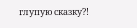глупую сказку?!